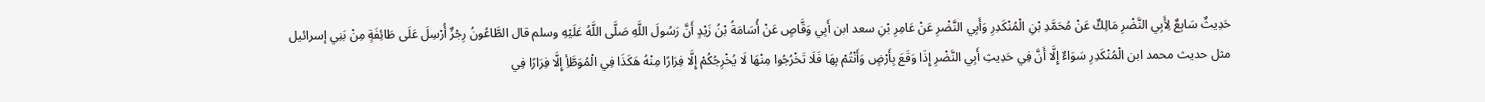حَدِيثٌ سَابِعٌ لِأَبِي النَّضْرِ مَالِكٌ عَنْ مُحَمَّدِ بْنِ الْمُنْكَدِرِ وَأَبِي النَّضْرِ عَنْ عَامِرِ بْنِ سعد ابن أَبِي وَقَّاصٍ عَنْ أُسَامَةُ بْنُ زَيْدٍ أَنَّ رَسُولَ اللَّهِ صَلَّى اللَّهُ عَلَيْهِ وسلم قال الطَّاعُونُ رِجْزٌ أُرْسِلَ عَلَى طَائِفَةٍ مِنْ بَنِي إسرائيل مثل حديث محمد ابن الْمُنْكَدِرِ سَوَاءٌ إِلَّا أَنَّ فِي حَدِيثِ أَبِي النَّضْرِ إِذَا وَقَعَ بِأَرْضٍ وَأَنْتُمْ بِهَا فَلَا تَخْرُجُوا مِنْهَا لَا يُخْرِجُكُمْ إِلَّا فِرَارًا مِنْهُ هَكَذَا فِي الْمُوَطَّأِ إِلَّا فِرَارًا فِي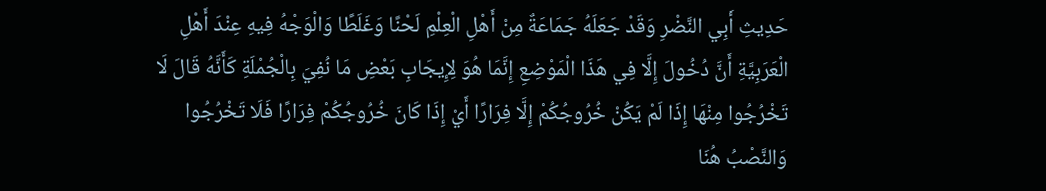حَدِيثِ أَبِي النَّضْرِ وَقَدْ جَعَلَهُ جَمَاعَةٌ مِنْ أَهْلِ الْعِلْمِ لَحْنًا وَغَلَطًا وَالْوَجْهُ فِيهِ عِنْدَ أَهْلِ الْعَرَبِيَّةِ أَنَّ دُخُولَ إِلَّا فِي هَذَا الْمَوْضِعِ إِنَّمَا هُوَ لِإِيجَابِ بَعْضِ مَا نُفِيَ بِالْجُمْلَةِ كَأَنَّهُ قَالَ لَا تَخْرُجُوا مِنْهَا إِذَا لَمْ يَكُنْ خُرُوجُكُمْ إِلَّا فِرَارًا أَيْ إِذَا كَانَ خُرُوجُكُمْ فِرَارًا فَلَا تَخْرُجُوا وَالنَّصْبُ هُنَا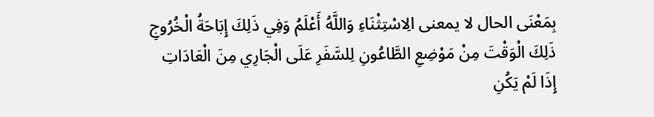بِمَعْنَى الحال لا يمعنى الِاسْتِثْنَاءِ وَاللَّهُ أَعْلَمُ وَفِي ذَلِكَ إِبَاحَةُ الْخُرُوجِ ذَلِكَ الْوَقْتَ مِنْ مَوْضِعِ الطَّاعُونِ لِلسَّفَرِ عَلَى الْجَارِي مِنَ الْعَادَاتِ إِذَا لَمْ يَكُنِ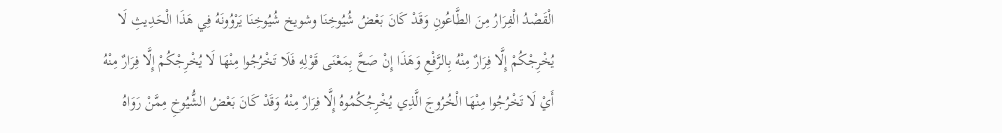الْقَصْدُ الْفِرَارُ مِنَ الطَّاعُونِ وَقَدْ كَانَ بَعْضُ شُيُوخِنَا وشويخ شُيُوخِنَا يَرْوُونَهُ فِي هَذَا الْحَدِيثِ لَا يُخْرِجْكُمْ إِلَّا فِرَارٌ مِنْهُ بِالرَّفْعِ وَهَذَا إِنْ صَحَّ بِمَعْنَى قَوْلِهِ فَلَا تَخْرُجُوا مِنْهَا لَا يُخْرِجْكُمْ إِلَّا فِرَارٌ مِنْهُ أَيْ لَا تَخْرُجُوا مِنْهَا الْخُرُوجَ الَّذِي يُخْرِجُكُمُوهُ إِلَّا فِرَارٌ مِنْهُ وَقَدْ كَانَ بَعْضُ الشُّيُوخِ مِمَّنْ رَوَاهُ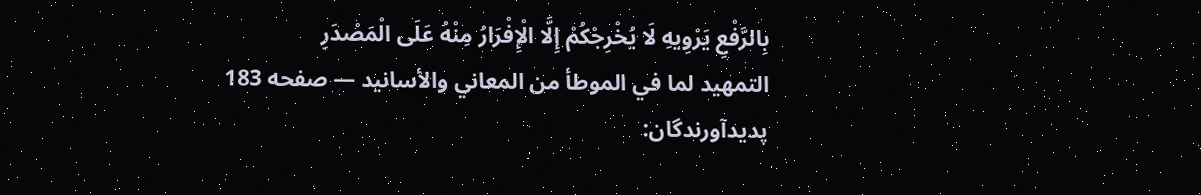بِالرَّفْعِ يَرْوِيهِ لَا يُخْرِجْكُمْ إِلَّا الْإِفْرَارُ مِنْهُ عَلَى الْمَصْدَرِ
التمهيد لما في الموطأ من المعاني والأسانيد — صفحه 183
پدیدآورندگان: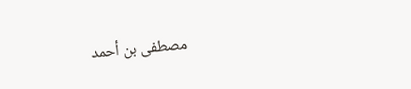مصطفى بن أحمد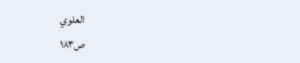العلوي
ص۱۸۳